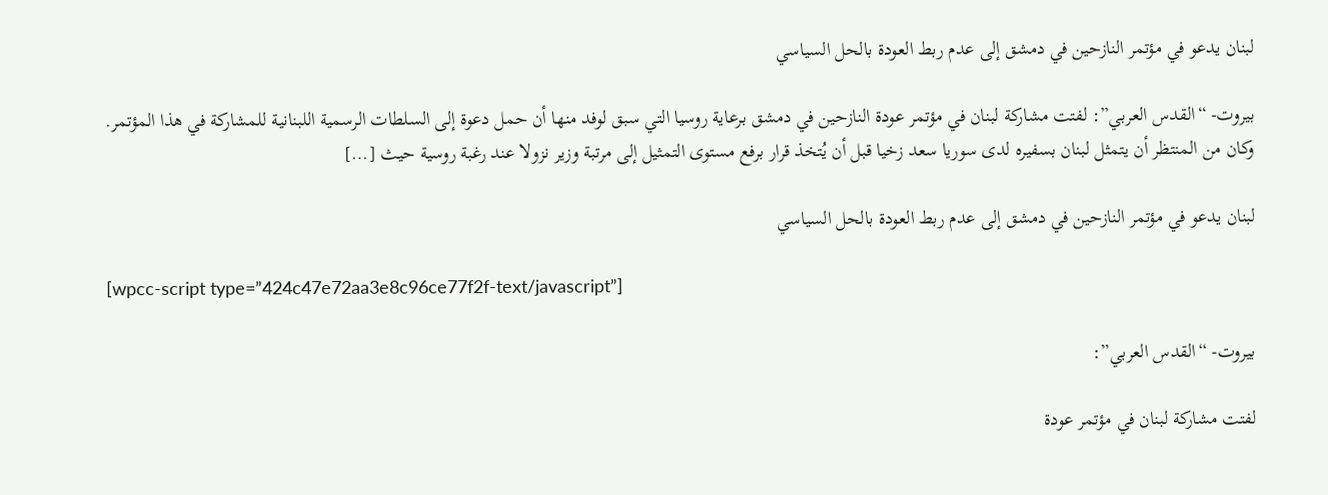لبنان يدعو في مؤتمر النازحين في دمشق إلى عدم ربط العودة بالحل السياسي

بيروت- “القدس العربي”: لفتت مشاركة لبنان في مؤتمر عودة النازحين في دمشق برعاية روسيا التي سبق لوفد منها أن حمل دعوة إلى السلطات الرسمية اللبنانية للمشاركة في هذا المؤتمر. وكان من المنتظر أن يتمثل لبنان بسفيره لدى سوريا سعد زخيا قبل أن يُتخذ قرار برفع مستوى التمثيل إلى مرتبة وزير نزولا عند رغبة روسية حيث […]

لبنان يدعو في مؤتمر النازحين في دمشق إلى عدم ربط العودة بالحل السياسي

[wpcc-script type=”424c47e72aa3e8c96ce77f2f-text/javascript”]

بيروت- “القدس العربي”:

لفتت مشاركة لبنان في مؤتمر عودة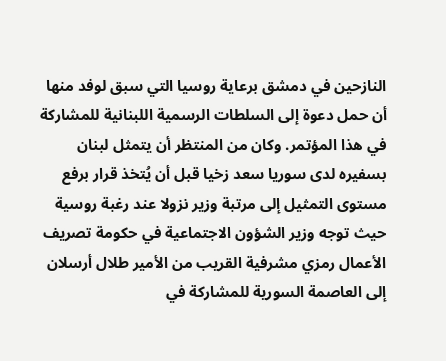النازحين في دمشق برعاية روسيا التي سبق لوفد منها أن حمل دعوة إلى السلطات الرسمية اللبنانية للمشاركة في هذا المؤتمر. وكان من المنتظر أن يتمثل لبنان بسفيره لدى سوريا سعد زخيا قبل أن يُتخذ قرار برفع مستوى التمثيل إلى مرتبة وزير نزولا عند رغبة روسية حيث توجه وزير الشؤون الاجتماعية في حكومة تصريف الأعمال رمزي مشرفية القريب من الأمير طلال أرسلان إلى العاصمة السورية للمشاركة في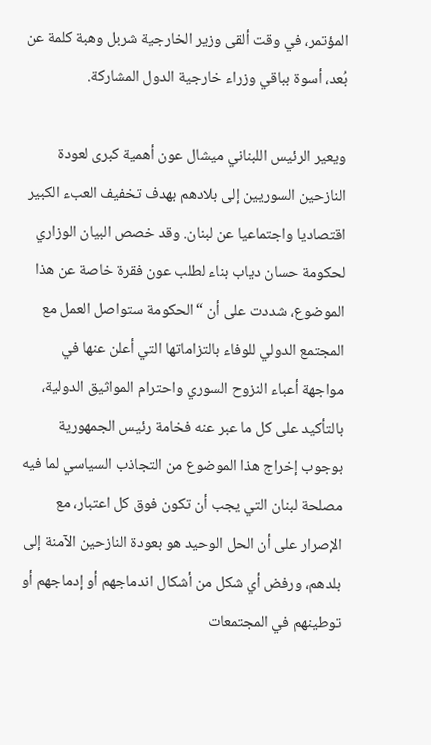المؤتمر، في وقت ألقى وزير الخارجية شربل وهبة كلمة عن بُعد، أسوة بباقي وزراء خارجية الدول المشاركة.

ويعير الرئيس اللبناني ميشال عون أهمية كبرى لعودة النازحين السوريين إلى بلادهم بهدف تخفيف العبء الكبير اقتصاديا واجتماعيا عن لبنان. وقد خصص البيان الوزاري لحكومة حسان دياب بناء لطلب عون فقرة خاصة عن هذا الموضوع، شددت على أن “الحكومة ستواصل العمل مع المجتمع الدولي للوفاء بالتزاماتها التي أعلن عنها في مواجهة أعباء النزوح السوري واحترام المواثيق الدولية، بالتأكيد على كل ما عبر عنه فخامة رئيس الجمهورية بوجوب إخراج هذا الموضوع من التجاذب السياسي لما فيه مصلحة لبنان التي يجب أن تكون فوق كل اعتبار، مع الإصرار على أن الحل الوحيد هو بعودة النازحين الآمنة إلى بلدهم، ورفض أي شكل من أشكال اندماجهم أو إدماجهم أو توطينهم في المجتمعات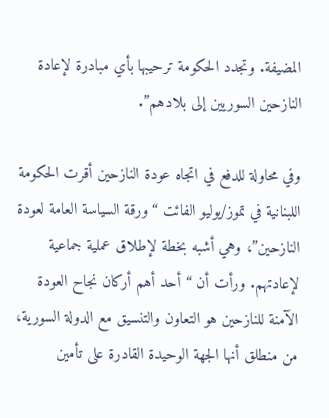المضيفة. وتجدد الحكومة ترحيبها بأي مبادرة لإعادة النازحين السوريين إلى بلادهم”.

وفي محاولة للدفع في اتجاه عودة النازحين أقرت الحكومة اللبنانية في تموز/يوليو الفائت “ورقة السياسة العامة لعودة النازحين”، وهي أشبه بخطة لإطلاق عملية جماعية لإعادتهم. ورأت أن “أحد أهم أركان نجاح العودة الآمنة للنازحين هو التعاون والتنسيق مع الدولة السورية، من منطلق أنها الجهة الوحيدة القادرة على تأمين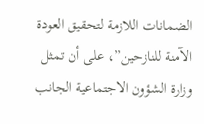الضمانات اللازمة لتحقيق العودة الآمنة للنازحين”، على أن تمثل وزارة الشؤون الاجتماعية الجانب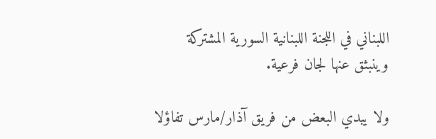اللبناني في اللجنة اللبنانية السورية المشتركة وينبثق عنها لجان فرعية.

ولا يبدي البعض من فريق آذار/مارس تفاؤلا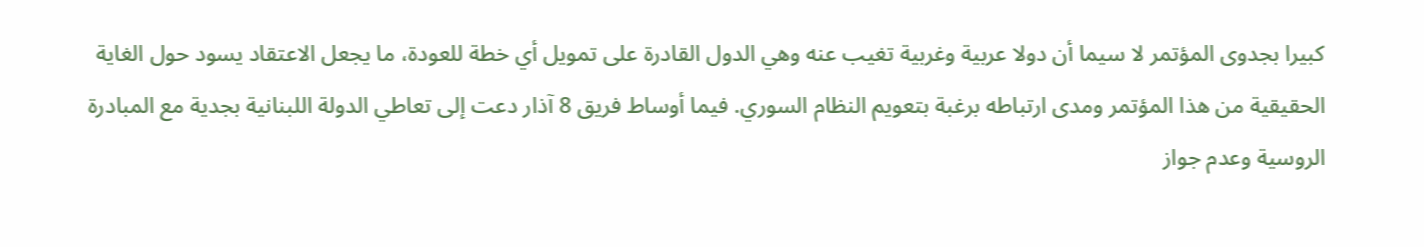كبيرا بجدوى المؤتمر لا سيما أن دولا عربية وغربية تغيب عنه وهي الدول القادرة على تمويل أي خطة للعودة، ما يجعل الاعتقاد يسود حول الغاية الحقيقية من هذا المؤتمر ومدى ارتباطه برغبة بتعويم النظام السوري. فيما أوساط فريق 8 آذار دعت إلى تعاطي الدولة اللبنانية بجدية مع المبادرة الروسية وعدم جواز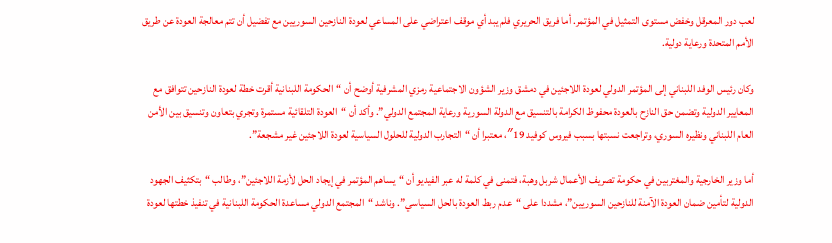لعب دور المعرقل وخفض مستوى التمثيل في المؤتمر. أما فريق الحريري فلم يبد أي موقف اعتراضي على المساعي لعودة النازحين السوريين مع تفضيل أن تتم معالجة العودة عن طريق الأمم المتحدة ورعاية دولية.

وكان رئيس الوفد اللبناني إلى المؤتمر الدولي لعودة اللاجئين في دمشق وزير الشؤون الاجتماعية رمزي المشرفية أوضح أن “الحكومة اللبنانية أقرت خطة لعودة النازحين تتوافق مع المعايير الدولية وتضمن حق النازح بالعودة محفوظ الكرامة بالتنسيق مع الدولة السورية ورعاية المجتمع الدولي”. وأكد أن “العودة التلقائية مستمرة وتجري بتعاون وتنسيق بين الأمن العام اللبناني ونظيره السوري، وتراجعت نسبتها بسبب فيروس كوفيد 19″، معتبرا أن “التجارب الدولية للحلول السياسية لعودة اللاجئين غير مشجعة”.

أما وزير الخارجية والمغتربين في حكومة تصريف الأعمال شربل وهبة، فتمنى في كلمة له عبر الفيديو أن “يساهم المؤتمر في إيجاد الحل لأزمة اللاجئين”، وطالب “بتكثيف الجهود الدولية لتأمين ضمان العودة الآمنة للنازحين السوريين”، مشددا على “عدم ربط العودة بالحل السياسي”. وناشد “المجتمع الدولي مساعدة الحكومة اللبنانية في تنفيذ خطتها لعودة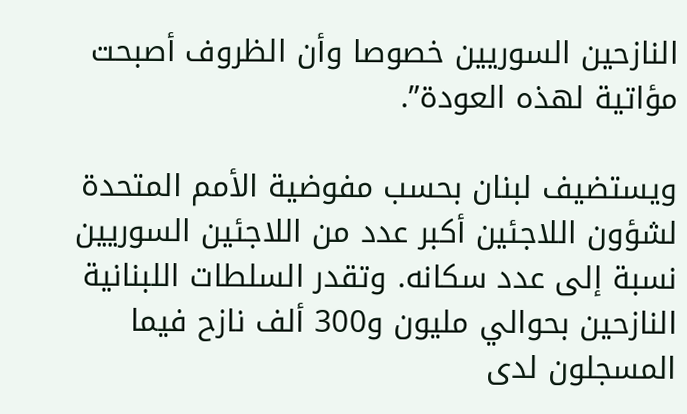النازحين السوريين خصوصا وأن الظروف أصبحت مؤاتية لهذه العودة”.

ويستضيف لبنان بحسب مفوضية الأمم المتحدة لشؤون اللاجئين أكبر عدد من اللاجئين السوريين نسبة إلى عدد سكانه. وتقدر السلطات اللبنانية النازحين بحوالي مليون و300 ألف نازح فيما المسجلون لدى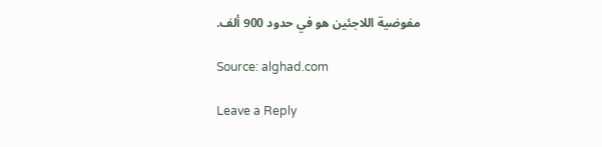مفوضية اللاجئين هو في حدود 900 ألف.

Source: alghad.com

Leave a Reply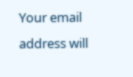Your email address will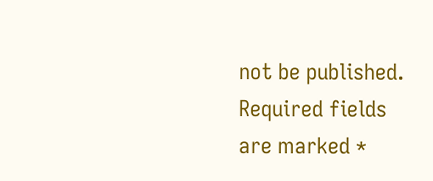not be published. Required fields are marked *